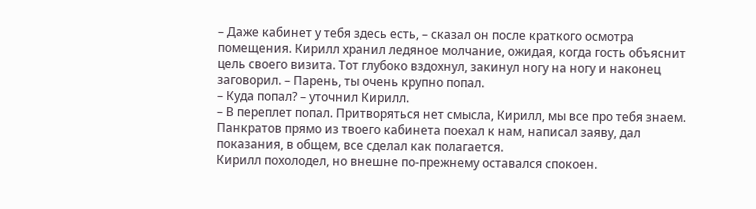– Даже кабинет у тебя здесь есть, – сказал он после краткого осмотра помещения. Кирилл хранил ледяное молчание, ожидая, когда гость объяснит цель своего визита. Тот глубоко вздохнул, закинул ногу на ногу и наконец заговорил. – Парень, ты очень крупно попал.
– Куда попал? – уточнил Кирилл.
– В переплет попал. Притворяться нет смысла, Кирилл, мы все про тебя знаем. Панкратов прямо из твоего кабинета поехал к нам, написал заяву, дал показания, в общем, все сделал как полагается.
Кирилл похолодел, но внешне по-прежнему оставался спокоен.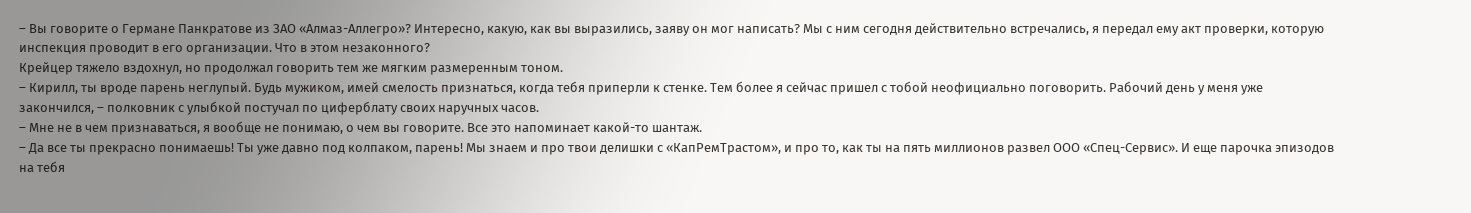– Вы говорите о Германе Панкратове из ЗАО «Алмаз-Аллегро»? Интересно, какую, как вы выразились, заяву он мог написать? Мы с ним сегодня действительно встречались, я передал ему акт проверки, которую инспекция проводит в его организации. Что в этом незаконного?
Крейцер тяжело вздохнул, но продолжал говорить тем же мягким размеренным тоном.
– Кирилл, ты вроде парень неглупый. Будь мужиком, имей смелость признаться, когда тебя приперли к стенке. Тем более я сейчас пришел с тобой неофициально поговорить. Рабочий день у меня уже закончился, – полковник с улыбкой постучал по циферблату своих наручных часов.
– Мне не в чем признаваться, я вообще не понимаю, о чем вы говорите. Все это напоминает какой-то шантаж.
– Да все ты прекрасно понимаешь! Ты уже давно под колпаком, парень! Мы знаем и про твои делишки с «КапРемТрастом», и про то, как ты на пять миллионов развел ООО «Спец-Сервис». И еще парочка эпизодов на тебя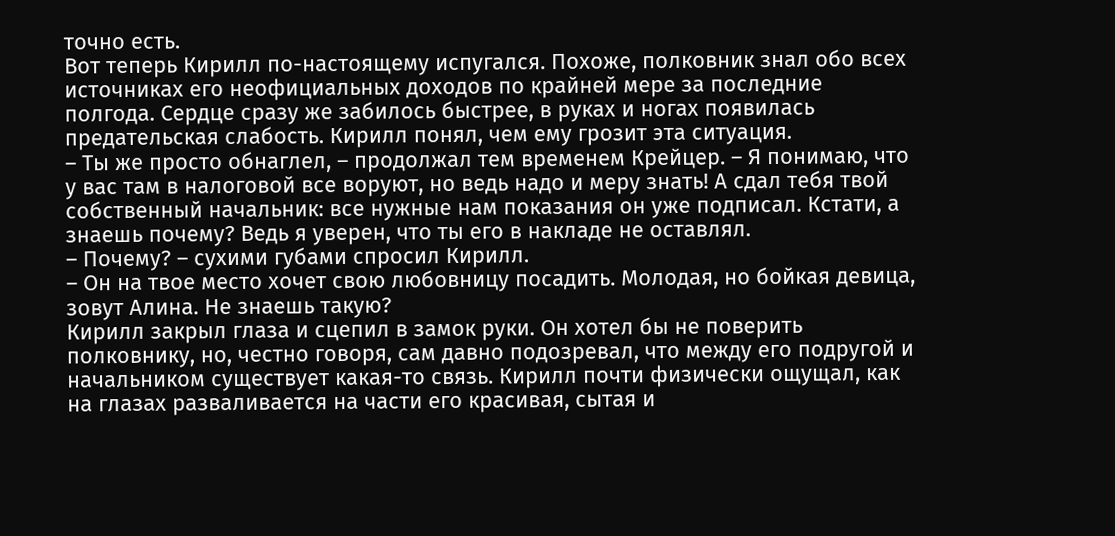точно есть.
Вот теперь Кирилл по-настоящему испугался. Похоже, полковник знал обо всех источниках его неофициальных доходов по крайней мере за последние полгода. Сердце сразу же забилось быстрее, в руках и ногах появилась предательская слабость. Кирилл понял, чем ему грозит эта ситуация.
– Ты же просто обнаглел, – продолжал тем временем Крейцер. – Я понимаю, что у вас там в налоговой все воруют, но ведь надо и меру знать! А сдал тебя твой собственный начальник: все нужные нам показания он уже подписал. Кстати, а знаешь почему? Ведь я уверен, что ты его в накладе не оставлял.
– Почему? – сухими губами спросил Кирилл.
– Он на твое место хочет свою любовницу посадить. Молодая, но бойкая девица, зовут Алина. Не знаешь такую?
Кирилл закрыл глаза и сцепил в замок руки. Он хотел бы не поверить полковнику, но, честно говоря, сам давно подозревал, что между его подругой и начальником существует какая-то связь. Кирилл почти физически ощущал, как на глазах разваливается на части его красивая, сытая и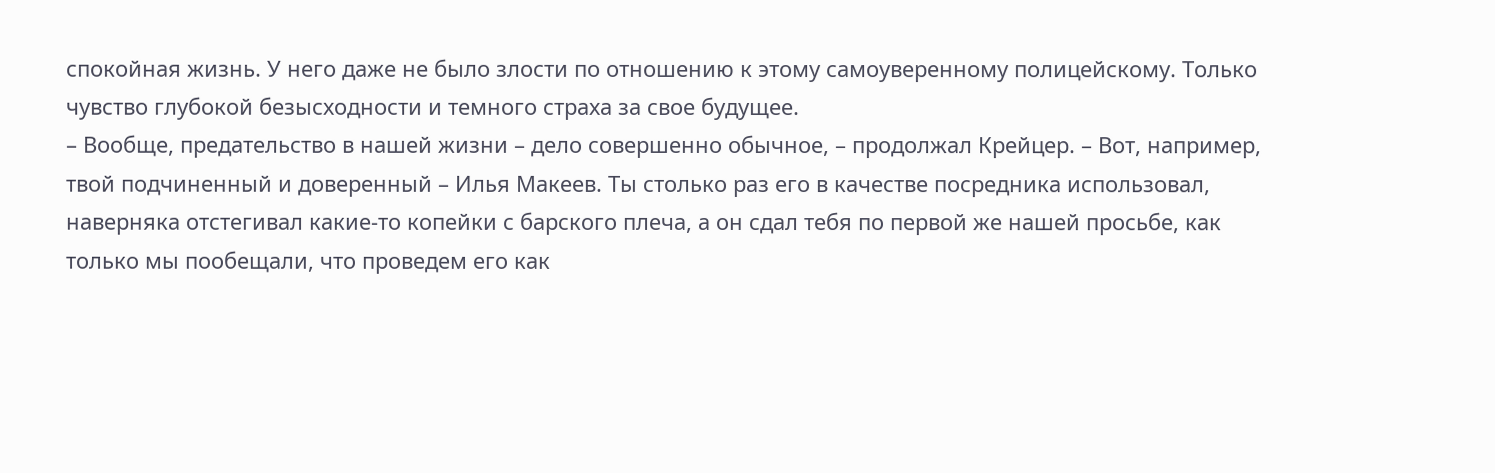спокойная жизнь. У него даже не было злости по отношению к этому самоуверенному полицейскому. Только чувство глубокой безысходности и темного страха за свое будущее.
– Вообще, предательство в нашей жизни – дело совершенно обычное, – продолжал Крейцер. – Вот, например, твой подчиненный и доверенный – Илья Макеев. Ты столько раз его в качестве посредника использовал, наверняка отстегивал какие-то копейки с барского плеча, а он сдал тебя по первой же нашей просьбе, как только мы пообещали, что проведем его как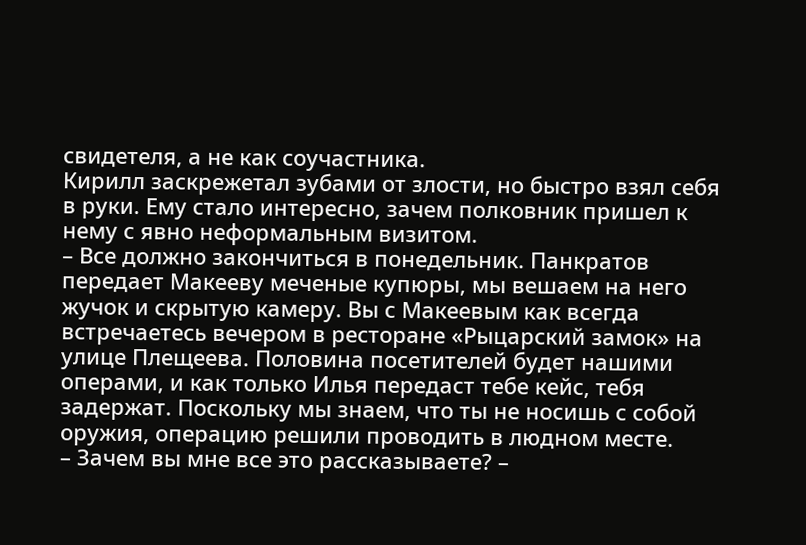свидетеля, а не как соучастника.
Кирилл заскрежетал зубами от злости, но быстро взял себя в руки. Ему стало интересно, зачем полковник пришел к нему с явно неформальным визитом.
– Все должно закончиться в понедельник. Панкратов передает Макееву меченые купюры, мы вешаем на него жучок и скрытую камеру. Вы с Макеевым как всегда встречаетесь вечером в ресторане «Рыцарский замок» на улице Плещеева. Половина посетителей будет нашими операми, и как только Илья передаст тебе кейс, тебя задержат. Поскольку мы знаем, что ты не носишь с собой оружия, операцию решили проводить в людном месте.
– Зачем вы мне все это рассказываете? –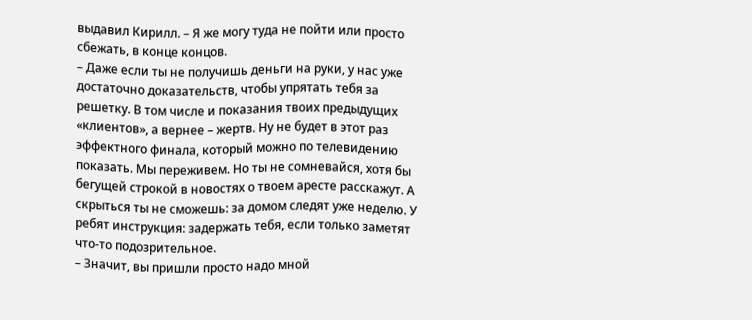выдавил Кирилл. – Я же могу туда не пойти или просто сбежать, в конце концов.
– Даже если ты не получишь деньги на руки, у нас уже достаточно доказательств, чтобы упрятать тебя за решетку. В том числе и показания твоих предыдущих «клиентов», а вернее – жертв. Ну не будет в этот раз эффектного финала, который можно по телевидению показать. Мы переживем. Но ты не сомневайся, хотя бы бегущей строкой в новостях о твоем аресте расскажут. А скрыться ты не сможешь: за домом следят уже неделю. У ребят инструкция: задержать тебя, если только заметят что-то подозрительное.
– Значит, вы пришли просто надо мной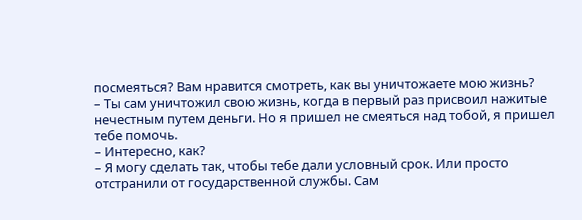посмеяться? Вам нравится смотреть, как вы уничтожаете мою жизнь?
– Ты сам уничтожил свою жизнь, когда в первый раз присвоил нажитые нечестным путем деньги. Но я пришел не смеяться над тобой, я пришел тебе помочь.
– Интересно, как?
– Я могу сделать так, чтобы тебе дали условный срок. Или просто отстранили от государственной службы. Сам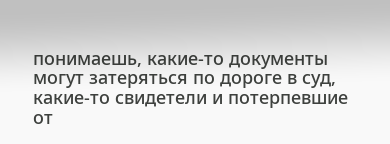понимаешь, какие-то документы могут затеряться по дороге в суд, какие-то свидетели и потерпевшие от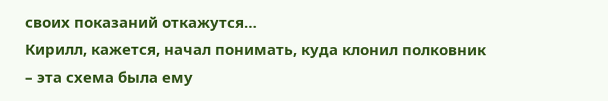своих показаний откажутся…
Кирилл, кажется, начал понимать, куда клонил полковник – эта схема была ему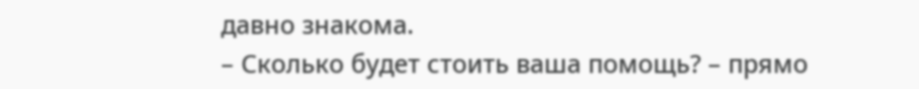давно знакома.
– Сколько будет стоить ваша помощь? – прямо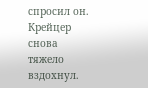спросил он.
Крейцер снова тяжело вздохнул.